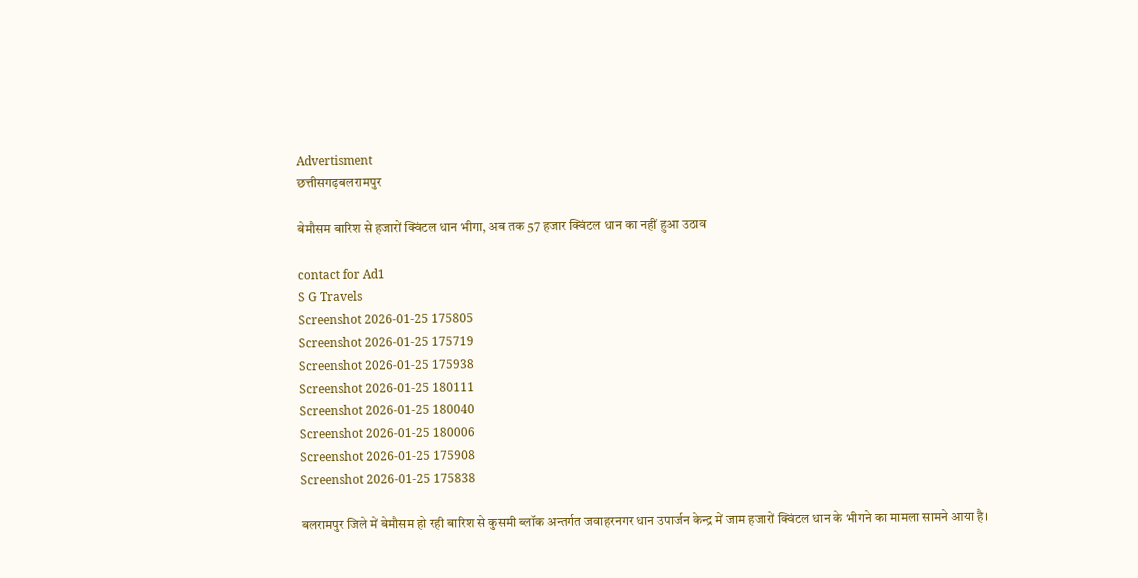Advertisment
छत्तीसगढ़बलरामपुर

बेमौसम बारिश से हजारों क्विंटल धान भीगा, अब तक 57 हजार क्विंटल धान का नहीं हुआ उठाव

contact for Ad1
S G Travels
Screenshot 2026-01-25 175805
Screenshot 2026-01-25 175719
Screenshot 2026-01-25 175938
Screenshot 2026-01-25 180111
Screenshot 2026-01-25 180040
Screenshot 2026-01-25 180006
Screenshot 2026-01-25 175908
Screenshot 2026-01-25 175838

बलरामपुर जिले में बेमौसम हो रही बारिश से कुसमी ब्लॉक अन्तर्गत जवाहरनगर धान उपार्जन केन्द्र में जाम हजारों क्विंटल धान के भीगने का मामला सामने आया है।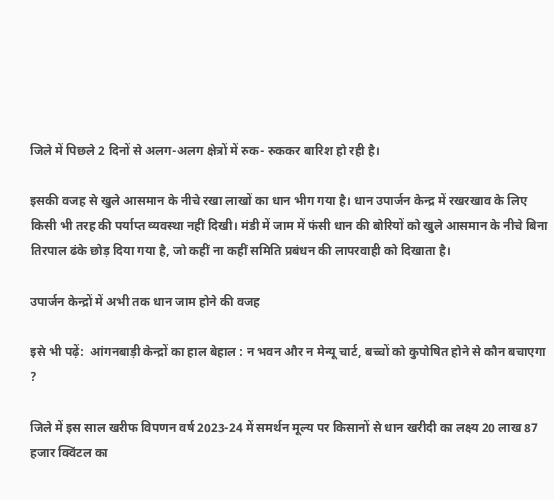जिले में पिछले 2 दिनों से अलग-अलग क्षेत्रों में रुक- रुककर बारिश हो रही है।

इसकी वजह से खुले आसमान के नीचे रखा लाखों का धान भीग गया है। धान उपार्जन केन्द्र में रखरखाव के लिए किसी भी तरह की पर्याप्त व्यवस्था नहीं दिखी। मंडी में जाम में फंसी धान की बोरियों को खुले आसमान के नीचे बिना तिरपाल ढंके छोड़ दिया गया है, जो कहीं ना कहीं समिति प्रबंधन की लापरवाही को दिखाता है।

उपार्जन केन्द्रों में अभी तक धान जाम होने की वजह

इसे भी पढ़ें:  आंगनबाड़ी केन्द्रों का हाल बेहाल : न भवन और न मेन्यू चार्ट, बच्चों को कुपोषित होने से कौन बचाएगा ?

जिले में इस साल खरीफ विपणन वर्ष 2023-24 में समर्थन मूल्य पर किसानों से धान खरीदी का लक्ष्य 20 लाख 87 हजार क्विंटल का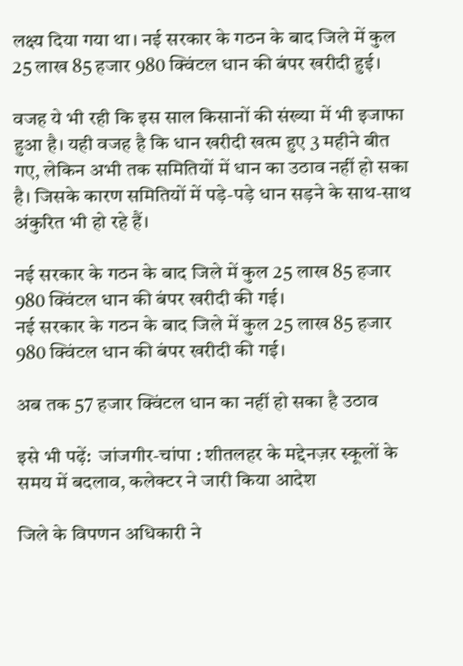लक्ष्य दिया गया था। नई सरकार के गठन के बाद जिले में कुल 25 लाख 85 हजार 980 क्विंटल धान की बंपर खरीदी हुई।

वजह ये भी रही कि इस साल किसानों की संख्या में भी इजाफा हुआ है। यही वजह है कि धान खरीदी खत्म हुए 3 महीने बीत गए, लेकिन अभी तक समितियों में धान का उठाव नहीं हो सका है। जिसके कारण समितियों में पड़े-पड़े धान सड़ने के साथ-साथ अंकुरित भी हो रहे हैं।

नई सरकार के गठन के बाद जिले में कुल 25 लाख 85 हजार 980 क्विंटल धान की बंपर खरीदी की गई।
नई सरकार के गठन के बाद जिले में कुल 25 लाख 85 हजार 980 क्विंटल धान की बंपर खरीदी की गई।

अब तक 57 हजार क्विंटल धान का नहीं हो सका है उठाव

इसे भी पढ़ें:  जांजगीर-चांपा : शीतलहर के मद्देनज़र स्कूलों के समय में बदलाव, कलेक्टर ने जारी किया आदेश

जिले के विपणन अधिकारी ने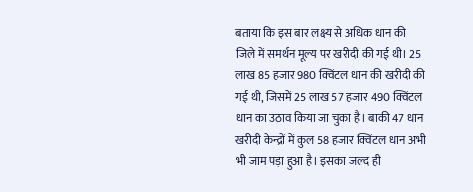बताया कि इस बार लक्ष्य से अधिक धान की जिले में समर्थन मूल्य पर खरीदी की गई थी। 25 लाख 85 हजार 980 क्विंटल धान की खरीदी की गई थी, जिसमें 25 लाख 57 हजार 490 क्विंटल धान का उठाव किया जा चुका है। बाकी 47 धान खरीदी केन्द्रों में कुल 58 हजार क्विंटल धान अभी भी जाम पड़ा हुआ है। इसका जल्द ही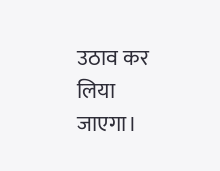उठाव कर लिया जाएगा।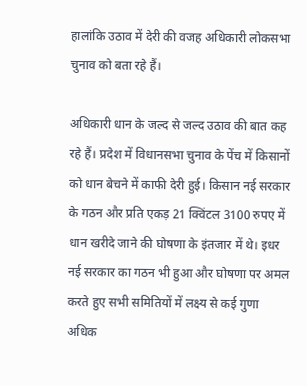हालांकि उठाव में देरी की वजह अधिकारी लोकसभा चुनाव को बता रहे हैं।

अधिकारी धान के जल्द से जल्द उठाव की बात कह रहे हैं। प्रदेश में विधानसभा चुनाव के पेंच में किसानों को धान बेचने में काफी देरी हुई। किसान नई सरकार के गठन और प्रति एकड़ 21 क्विंटल 3100 रुपए में धान खरीदे जाने की घोषणा के इंतजार में थे। इधर नई सरकार का गठन भी हुआ और घोषणा पर अमल करते हुए सभी समितियों में लक्ष्य से कई गुणा अधिक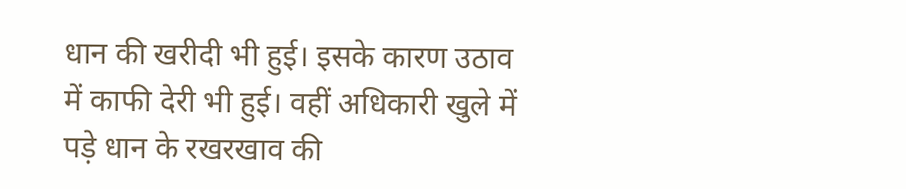धान की खरीदी भी हुई। इसके कारण उठाव में काफी देरी भी हुई। वहीं अधिकारी खुले में पड़े धान के रखरखाव की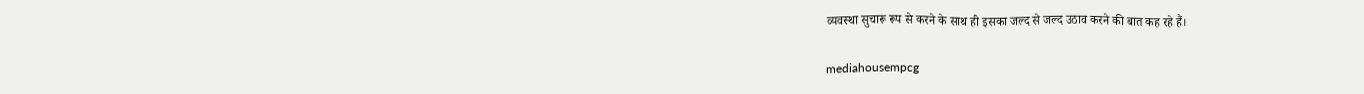व्यवस्था सुचारू रूप से करने के साथ ही इसका जल्द से जल्द उठाव करने की बात कह रहे हैं।

mediahousempcg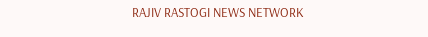RAJIV RASTOGI NEWS NETWORK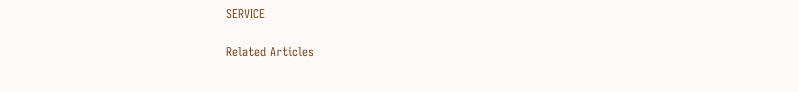SERVICE

Related Articles